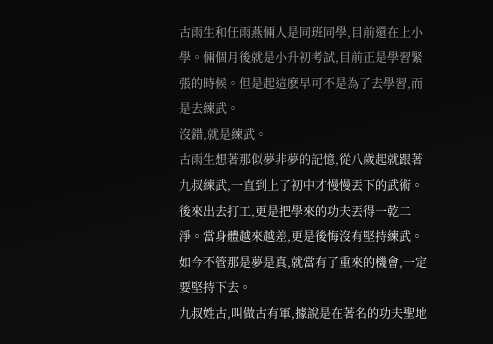古雨生和任雨燕倆人是同班同學,目前還在上小學。倆個月後就是小升初考試,目前正是學習緊張的時候。但是起這麽早可不是為了去學習,而是去練武。
沒錯,就是練武。
古雨生想著那似夢非夢的記憶,從八歲起就跟著九叔練武,一直到上了初中才慢慢丟下的武術。後來出去打工,更是把學來的功夫丟得一乾二淨。當身體越來越差,更是後悔沒有堅持練武。
如今不管那是夢是真,就當有了重來的機會,一定要堅持下去。
九叔姓古,叫做古有軍,據說是在著名的功夫聖地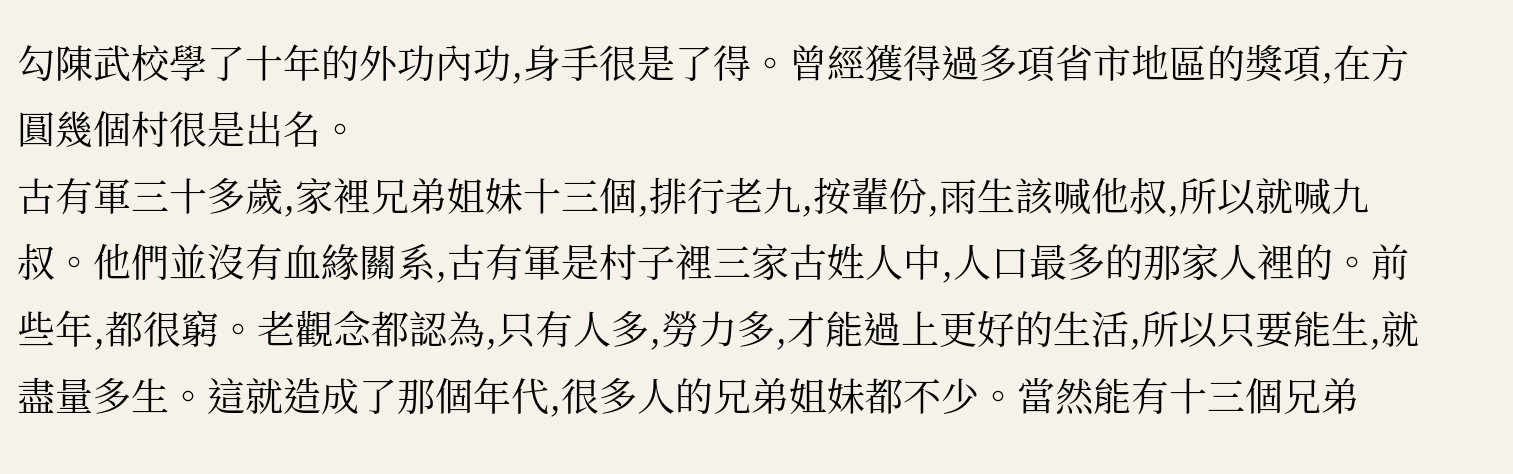勾陳武校學了十年的外功內功,身手很是了得。曾經獲得過多項省市地區的獎項,在方圓幾個村很是出名。
古有軍三十多歲,家裡兄弟姐妹十三個,排行老九,按輩份,雨生該喊他叔,所以就喊九叔。他們並沒有血緣關系,古有軍是村子裡三家古姓人中,人口最多的那家人裡的。前些年,都很窮。老觀念都認為,只有人多,勞力多,才能過上更好的生活,所以只要能生,就盡量多生。這就造成了那個年代,很多人的兄弟姐妹都不少。當然能有十三個兄弟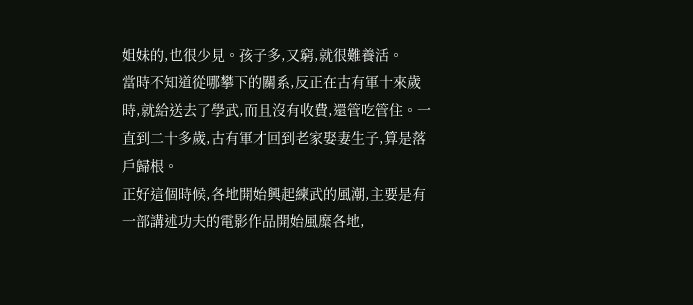姐妹的,也很少見。孩子多,又窮,就很難養活。
當時不知道從哪攀下的關系,反正在古有軍十來歲時,就給送去了學武,而且沒有收費,還管吃管住。一直到二十多歲,古有軍才回到老家娶妻生子,算是落戶歸根。
正好這個時候,各地開始興起練武的風潮,主要是有一部講述功夫的電影作品開始風糜各地,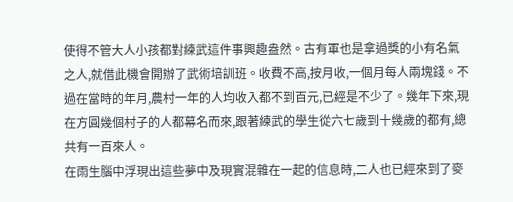使得不管大人小孩都對練武這件事興趣盎然。古有軍也是拿過獎的小有名氣之人,就借此機會開辦了武術培訓班。收費不高,按月收,一個月每人兩塊錢。不過在當時的年月,農村一年的人均收入都不到百元,已經是不少了。幾年下來,現在方圓幾個村子的人都幕名而來,跟著練武的學生從六七歲到十幾歲的都有,總共有一百來人。
在雨生腦中浮現出這些夢中及現實混雜在一起的信息時,二人也已經來到了麥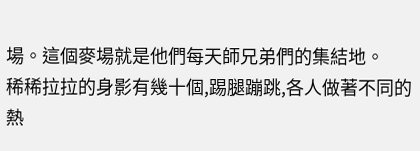場。這個麥場就是他們每天師兄弟們的集結地。
稀稀拉拉的身影有幾十個,踢腿蹦跳,各人做著不同的熱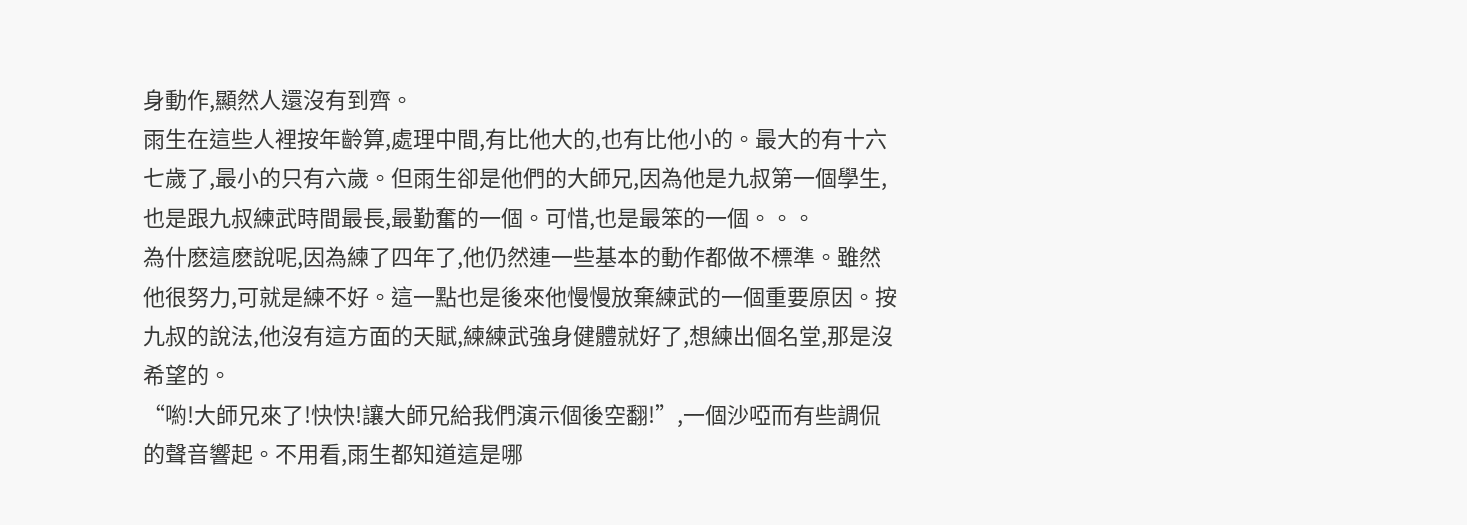身動作,顯然人還沒有到齊。
雨生在這些人裡按年齡算,處理中間,有比他大的,也有比他小的。最大的有十六七歲了,最小的只有六歲。但雨生卻是他們的大師兄,因為他是九叔第一個學生,也是跟九叔練武時間最長,最勤奮的一個。可惜,也是最笨的一個。。。
為什麽這麽說呢,因為練了四年了,他仍然連一些基本的動作都做不標準。雖然他很努力,可就是練不好。這一點也是後來他慢慢放棄練武的一個重要原因。按九叔的說法,他沒有這方面的天賦,練練武強身健體就好了,想練出個名堂,那是沒希望的。
“喲!大師兄來了!快快!讓大師兄給我們演示個後空翻!”,一個沙啞而有些調侃的聲音響起。不用看,雨生都知道這是哪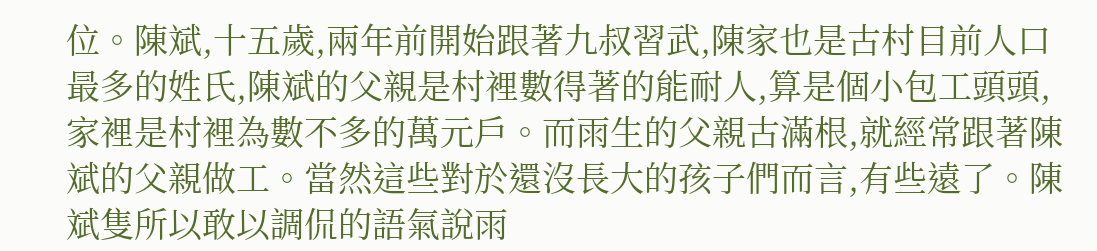位。陳斌,十五歲,兩年前開始跟著九叔習武,陳家也是古村目前人口最多的姓氏,陳斌的父親是村裡數得著的能耐人,算是個小包工頭頭,家裡是村裡為數不多的萬元戶。而雨生的父親古滿根,就經常跟著陳斌的父親做工。當然這些對於還沒長大的孩子們而言,有些遠了。陳斌隻所以敢以調侃的語氣說雨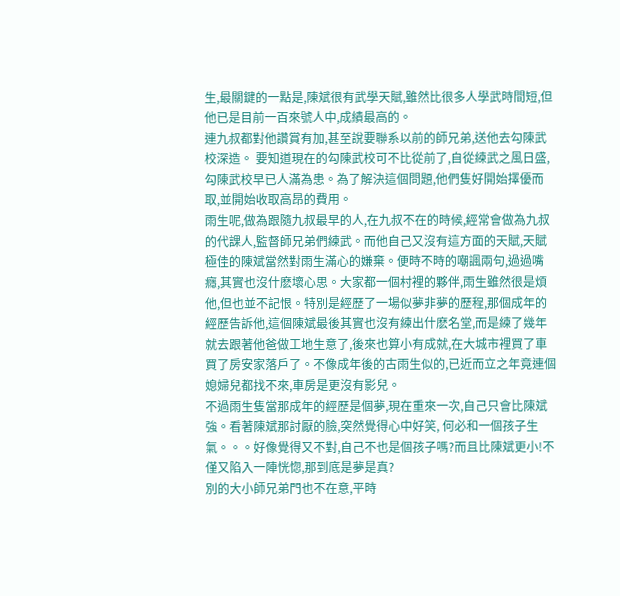生,最關鍵的一點是,陳斌很有武學天賦,雖然比很多人學武時間短,但他已是目前一百來號人中,成績最高的。
連九叔都對他讚賞有加,甚至說要聯系以前的師兄弟,送他去勾陳武校深造。 要知道現在的勾陳武校可不比從前了,自從練武之風日盛,勾陳武校早已人滿為患。為了解決這個問題,他們隻好開始擇優而取,並開始收取高昂的費用。
雨生呢,做為跟隨九叔最早的人,在九叔不在的時候,經常會做為九叔的代課人,監督師兄弟們練武。而他自己又沒有這方面的天賦,天賦極佳的陳斌當然對雨生滿心的嫌棄。便時不時的嘲諷兩句,過過嘴癮,其實也沒什麽壞心思。大家都一個村裡的夥伴,雨生雖然很是煩他,但也並不記恨。特別是經歷了一場似夢非夢的歷程,那個成年的經歷告訴他,這個陳斌最後其實也沒有練出什麽名堂,而是練了幾年就去跟著他爸做工地生意了,後來也算小有成就,在大城市裡買了車買了房安家落戶了。不像成年後的古雨生似的,已近而立之年竟連個媳婦兒都找不來,車房是更沒有影兒。
不過雨生隻當那成年的經歷是個夢,現在重來一次,自己只會比陳斌強。看著陳斌那討厭的臉,突然覺得心中好笑, 何必和一個孩子生氣。。。好像覺得又不對,自己不也是個孩子嗎?而且比陳斌更小!不僅又陷入一陣恍惚,那到底是夢是真?
別的大小師兄弟門也不在意,平時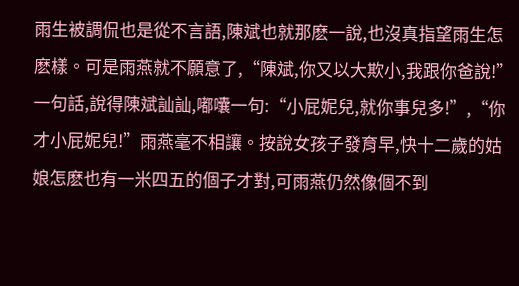雨生被調侃也是從不言語,陳斌也就那麽一說,也沒真指望雨生怎麽樣。可是雨燕就不願意了,“陳斌,你又以大欺小,我跟你爸說!”一句話,說得陳斌訕訕,嘟囔一句:“小屁妮兒,就你事兒多!”,“你才小屁妮兒!”雨燕毫不相讓。按說女孩子發育早,快十二歲的姑娘怎麽也有一米四五的個子才對,可雨燕仍然像個不到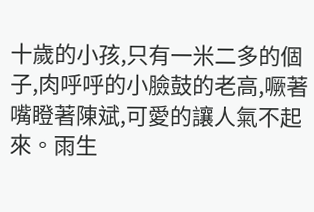十歲的小孩,只有一米二多的個子,肉呼呼的小臉鼓的老高,噘著嘴瞪著陳斌,可愛的讓人氣不起來。雨生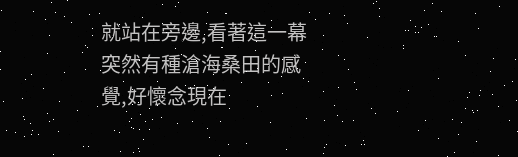就站在旁邊,看著這一幕突然有種滄海桑田的感覺,好懷念現在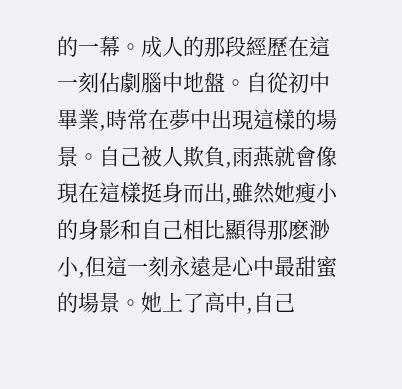的一幕。成人的那段經歷在這一刻佔劇腦中地盤。自從初中畢業,時常在夢中出現這樣的場景。自己被人欺負,雨燕就會像現在這樣挺身而出,雖然她瘦小的身影和自己相比顯得那麽渺小,但這一刻永遠是心中最甜蜜的場景。她上了高中,自己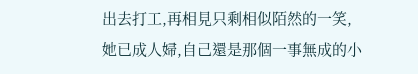出去打工,再相見只剩相似陌然的一笑,她已成人婦,自己還是那個一事無成的小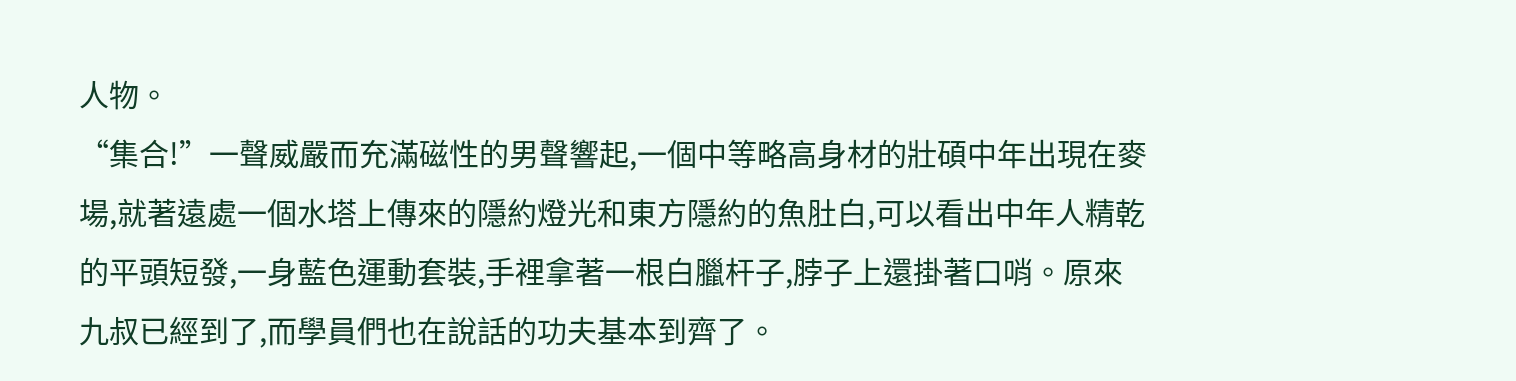人物。
“集合!”一聲威嚴而充滿磁性的男聲響起,一個中等略高身材的壯碩中年出現在麥場,就著遠處一個水塔上傳來的隱約燈光和東方隱約的魚肚白,可以看出中年人精乾的平頭短發,一身藍色運動套裝,手裡拿著一根白臘杆子,脖子上還掛著口哨。原來九叔已經到了,而學員們也在說話的功夫基本到齊了。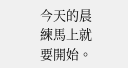今天的晨練馬上就要開始。